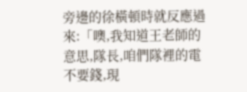旁邊的徐橫頓時就反應過來:「噢,我知道王老師的意思,隊長,咱們隊裡的電不要錢,現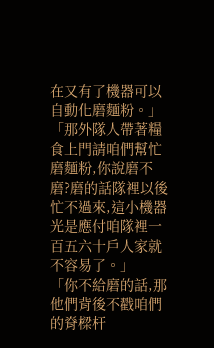在又有了機器可以自動化磨麵粉。」
「那外隊人帶著糧食上門請咱們幫忙磨麵粉,你說磨不磨?磨的話隊裡以後忙不過來,這小機器光是應付咱隊裡一百五六十戶人家就不容易了。」
「你不給磨的話,那他們背後不戳咱們的脊樑杆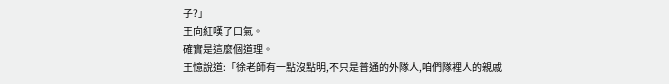子?」
王向紅嘆了口氣。
確實是這麼個道理。
王憶說道:「徐老師有一點沒點明,不只是普通的外隊人,咱們隊裡人的親戚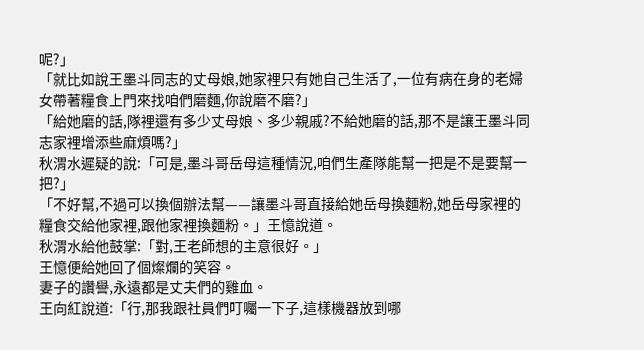呢?」
「就比如說王墨斗同志的丈母娘,她家裡只有她自己生活了,一位有病在身的老婦女帶著糧食上門來找咱們磨麵,你說磨不磨?」
「給她磨的話,隊裡還有多少丈母娘、多少親戚?不給她磨的話,那不是讓王墨斗同志家裡增添些麻煩嗎?」
秋渭水遲疑的說:「可是,墨斗哥岳母這種情況,咱們生產隊能幫一把是不是要幫一把?」
「不好幫,不過可以換個辦法幫——讓墨斗哥直接給她岳母換麵粉,她岳母家裡的糧食交給他家裡,跟他家裡換麵粉。」王憶說道。
秋渭水給他鼓掌:「對,王老師想的主意很好。」
王憶便給她回了個燦爛的笑容。
妻子的讚譽,永遠都是丈夫們的雞血。
王向紅說道:「行,那我跟社員們叮囑一下子,這樣機器放到哪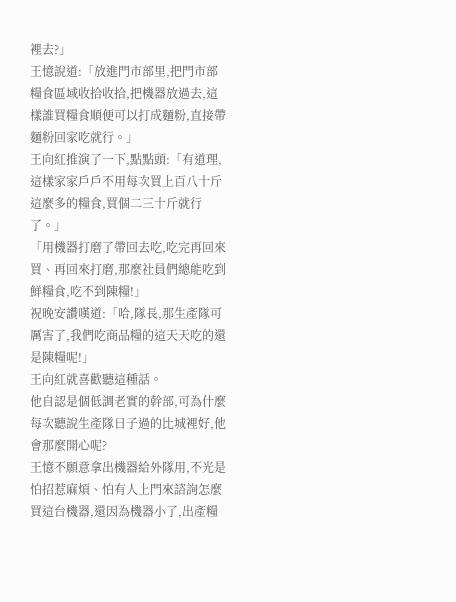裡去?」
王憶說道:「放進門市部里,把門市部糧食區域收拾收拾,把機器放過去,這樣誰買糧食順便可以打成麵粉,直接帶麵粉回家吃就行。」
王向紅推演了一下,點點頭:「有道理,這樣家家戶戶不用每次買上百八十斤這麼多的糧食,買個二三十斤就行了。」
「用機器打磨了帶回去吃,吃完再回來買、再回來打磨,那麼社員們總能吃到鮮糧食,吃不到陳糧!」
祝晚安讚嘆道:「哈,隊長,那生產隊可厲害了,我們吃商品糧的這天天吃的還是陳糧呢!」
王向紅就喜歡聽這種話。
他自認是個低調老實的幹部,可為什麼每次聽說生產隊日子過的比城裡好,他會那麼開心呢?
王憶不願意拿出機器給外隊用,不光是怕招惹麻煩、怕有人上門來諮詢怎麼買這台機器,還因為機器小了,出產糧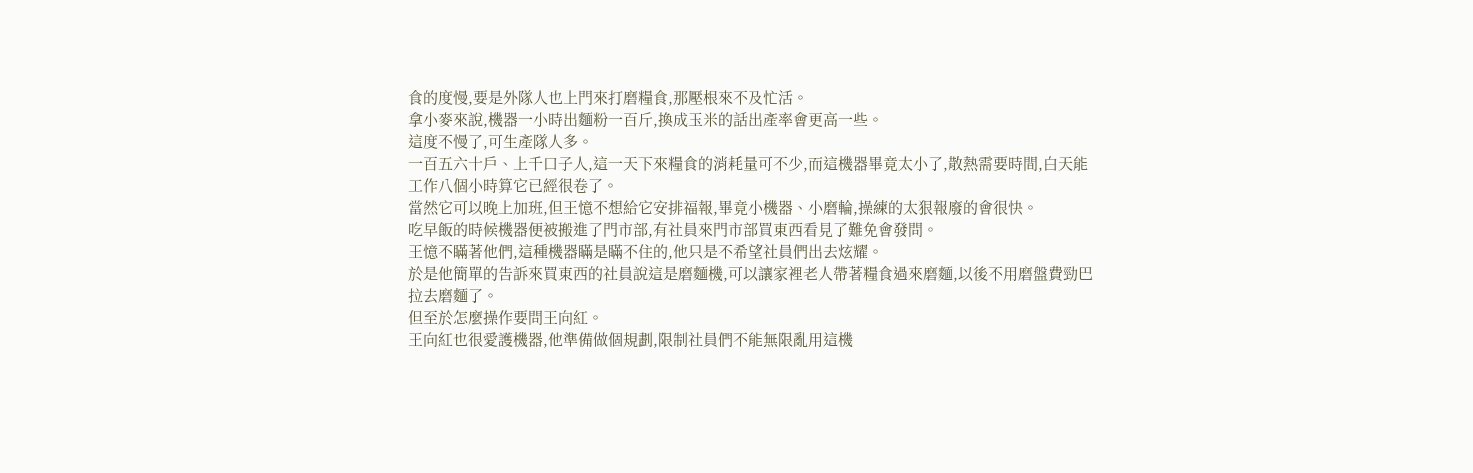食的度慢,要是外隊人也上門來打磨糧食,那壓根來不及忙活。
拿小麥來說,機器一小時出麵粉一百斤,換成玉米的話出產率會更高一些。
這度不慢了,可生產隊人多。
一百五六十戶、上千口子人,這一天下來糧食的消耗量可不少,而這機器畢竟太小了,散熱需要時間,白天能工作八個小時算它已經很卷了。
當然它可以晚上加班,但王憶不想給它安排福報,畢竟小機器、小磨輪,操練的太狠報廢的會很快。
吃早飯的時候機器便被搬進了門市部,有社員來門市部買東西看見了難免會發問。
王憶不瞞著他們,這種機器瞞是瞞不住的,他只是不希望社員們出去炫耀。
於是他簡單的告訴來買東西的社員說這是磨麵機,可以讓家裡老人帶著糧食過來磨麵,以後不用磨盤費勁巴拉去磨麵了。
但至於怎麼操作要問王向紅。
王向紅也很愛護機器,他準備做個規劃,限制社員們不能無限亂用這機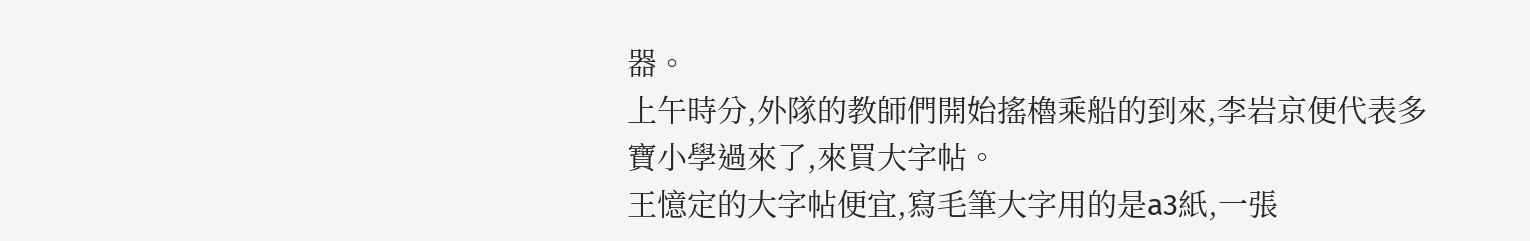器。
上午時分,外隊的教師們開始搖櫓乘船的到來,李岩京便代表多寶小學過來了,來買大字帖。
王憶定的大字帖便宜,寫毛筆大字用的是a3紙,一張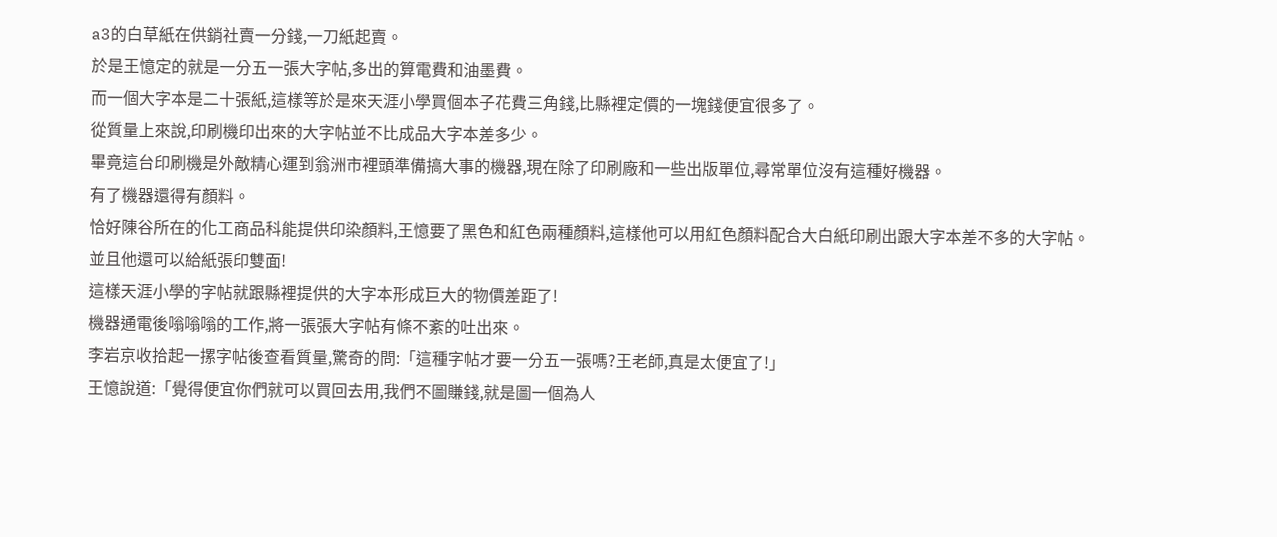a3的白草紙在供銷社賣一分錢,一刀紙起賣。
於是王憶定的就是一分五一張大字帖,多出的算電費和油墨費。
而一個大字本是二十張紙,這樣等於是來天涯小學買個本子花費三角錢,比縣裡定價的一塊錢便宜很多了。
從質量上來說,印刷機印出來的大字帖並不比成品大字本差多少。
畢竟這台印刷機是外敵精心運到翁洲市裡頭準備搞大事的機器,現在除了印刷廠和一些出版單位,尋常單位沒有這種好機器。
有了機器還得有顏料。
恰好陳谷所在的化工商品科能提供印染顏料,王憶要了黑色和紅色兩種顏料,這樣他可以用紅色顏料配合大白紙印刷出跟大字本差不多的大字帖。
並且他還可以給紙張印雙面!
這樣天涯小學的字帖就跟縣裡提供的大字本形成巨大的物價差距了!
機器通電後嗡嗡嗡的工作,將一張張大字帖有條不紊的吐出來。
李岩京收拾起一摞字帖後查看質量,驚奇的問:「這種字帖才要一分五一張嗎?王老師,真是太便宜了!」
王憶說道:「覺得便宜你們就可以買回去用,我們不圖賺錢,就是圖一個為人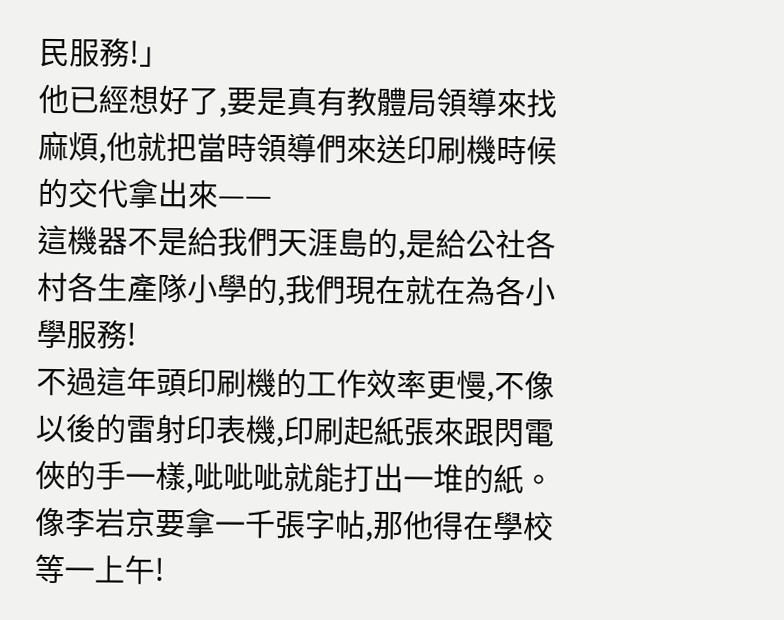民服務!」
他已經想好了,要是真有教體局領導來找麻煩,他就把當時領導們來送印刷機時候的交代拿出來——
這機器不是給我們天涯島的,是給公社各村各生產隊小學的,我們現在就在為各小學服務!
不過這年頭印刷機的工作效率更慢,不像以後的雷射印表機,印刷起紙張來跟閃電俠的手一樣,呲呲呲就能打出一堆的紙。
像李岩京要拿一千張字帖,那他得在學校等一上午!